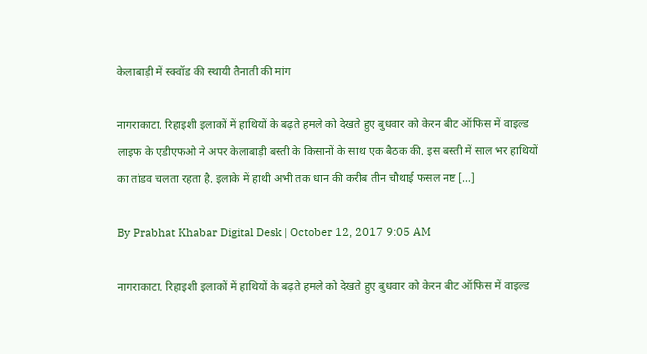केलाबाड़ी में स्क्वॉड की स्थायी तैनाती की मांग

नागराकाटा. रिहाइशी इलाकों में हाथियों के बढ़ते हमले को देखते हुए बुधवार को केरन बीट ऑफिस में वाइल्ड लाइफ के एडीएफओ ने अपर केलाबाड़ी बस्ती के किसानों के साथ एक बैठक की. इस बस्ती में साल भर हाथियों का तांडव चलता रहता है. इलाके में हाथी अभी तक धान की करीब तीन चौथाई फसल नष्ट […]

By Prabhat Khabar Digital Desk | October 12, 2017 9:05 AM

नागराकाटा. रिहाइशी इलाकों में हाथियों के बढ़ते हमले को देखते हुए बुधवार को केरन बीट ऑफिस में वाइल्ड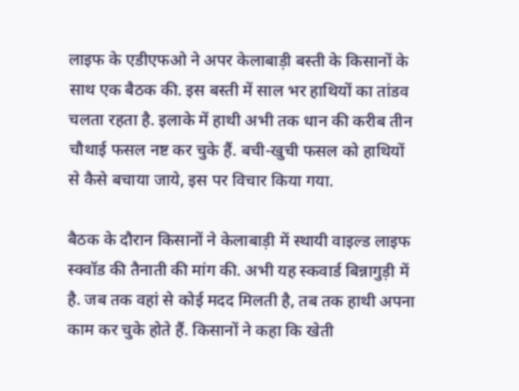लाइफ के एडीएफओ ने अपर केलाबाड़ी बस्ती के किसानों के साथ एक बैठक की. इस बस्ती में साल भर हाथियों का तांडव चलता रहता है. इलाके में हाथी अभी तक धान की करीब तीन चौथाई फसल नष्ट कर चुके हैं. बची-खुची फसल को हाथियों से कैसे बचाया जाये, इस पर विचार किया गया.

बैठक के दौरान किसानों ने केलाबाड़ी में स्थायी वाइल्ड लाइफ स्क्वॉड की तैनाती की मांग की. अभी यह स्कवार्ड बिन्नागुड़ी में है. जब तक वहां से कोई मदद मिलती है, तब तक हाथी अपना काम कर चुके होते हैं. किसानों ने कहा कि खेती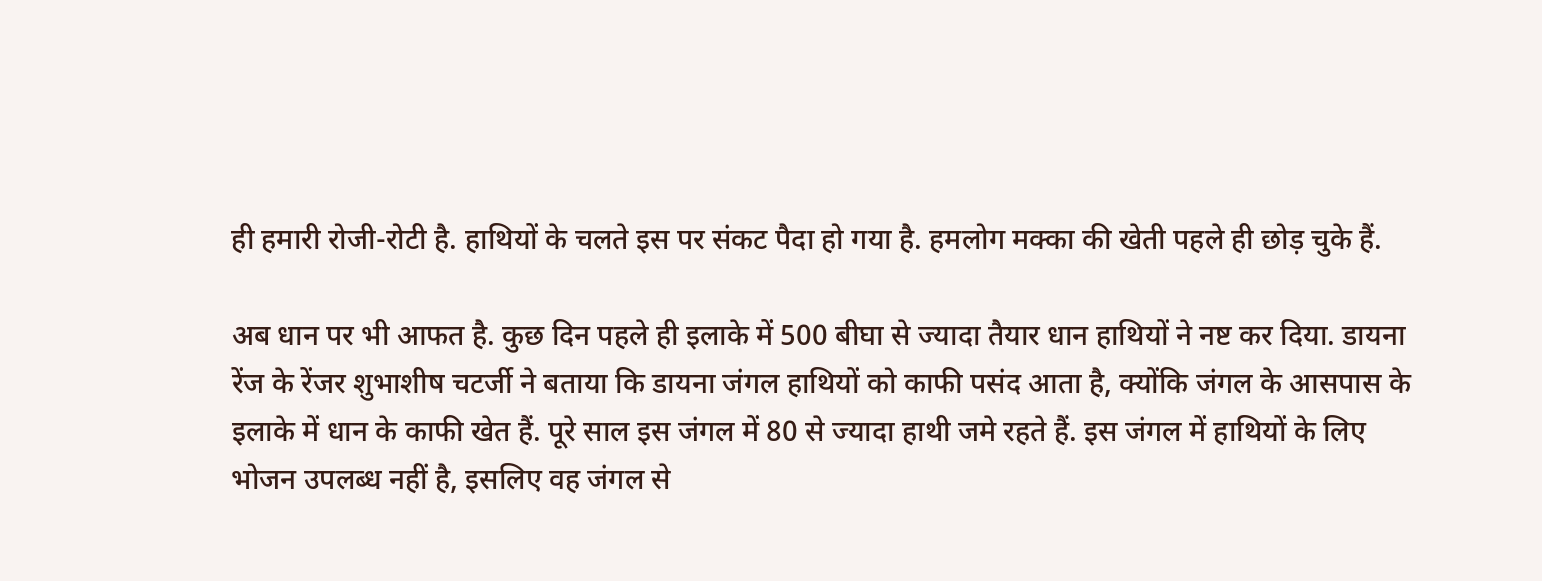ही हमारी रोजी-रोटी है. हाथियों के चलते इस पर संकट पैदा हो गया है. हमलोग मक्का की खेती पहले ही छोड़ चुके हैं.

अब धान पर भी आफत है. कुछ दिन पहले ही इलाके में 500 बीघा से ज्यादा तैयार धान हाथियों ने नष्ट कर दिया. डायना रेंज के रेंजर शुभाशीष चटर्जी ने बताया कि डायना जंगल हाथियों को काफी पसंद आता है, क्योंकि जंगल के आसपास के इलाके में धान के काफी खेत हैं. पूरे साल इस जंगल में 80 से ज्यादा हाथी जमे रहते हैं. इस जंगल में हाथियों के लिए भोजन उपलब्ध नहीं है, इसलिए वह जंगल से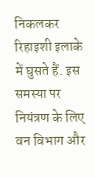निकलकर रिहाइशी इलाके में घुसते हैं. इस समस्या पर नियंत्रण के लिए वन विभाग और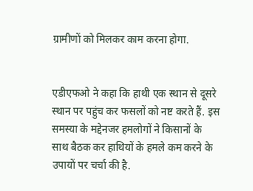ग्रामीणों को मिलकर काम करना होगा.


एडीएफओ ने कहा कि हाथी एक स्थान से दूसरे स्थान पर पहुंच कर फसलों को नष्ट करते हैं. इस समस्या के मद्देनजर हमलोगों ने किसानों के साथ बैठक कर हाथियों के हमले कम करने के उपायों पर चर्चा की है.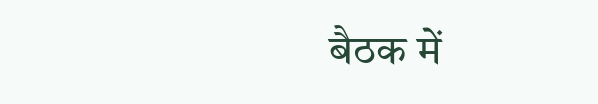बैठक में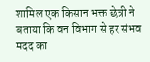शामिल एक किसान भक्त छेत्री ने बताया कि वन विभाग से हर संभव मदद का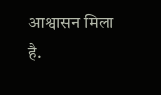आश्वासन मिला है.